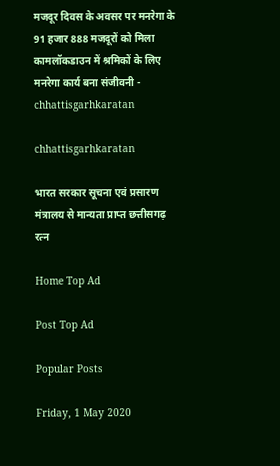मजदूर दिवस के अवसर पर मनरेगा के 91 हजार 888 मजदूरों को मिला कामलॉकडाउन में श्रमिकों के लिए मनरेगा कार्य बना संजीवनी - chhattisgarhkaratan

chhattisgarhkaratan

भारत सरकार सूचना एवं प्रसारण मंत्रालय से मान्यता प्राप्त छत्तीसगढ़ रत्न

Home Top Ad

Post Top Ad

Popular Posts

Friday, 1 May 2020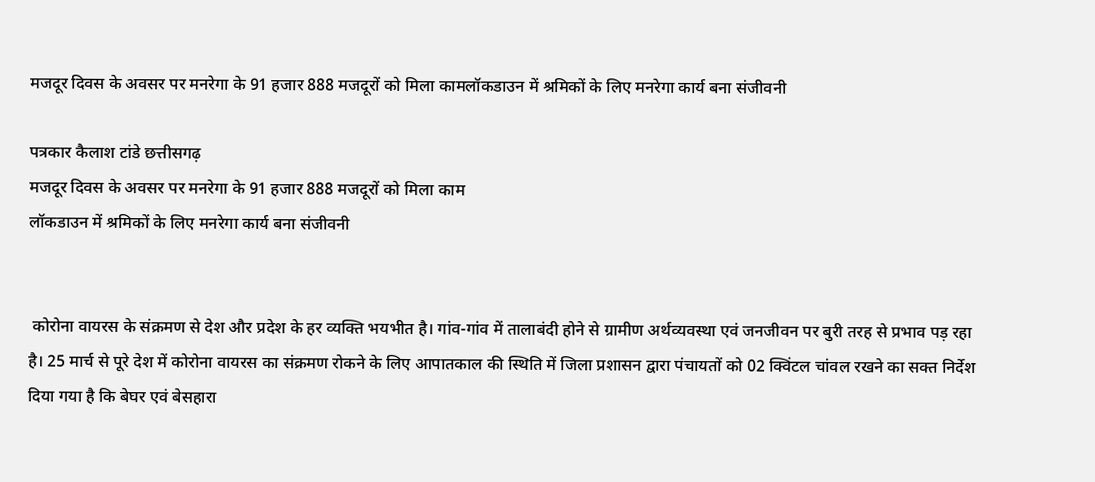मजदूर दिवस के अवसर पर मनरेगा के 91 हजार 888 मजदूरों को मिला कामलॉकडाउन में श्रमिकों के लिए मनरेगा कार्य बना संजीवनी

पत्रकार कैलाश टांडे छत्तीसगढ़
मजदूर दिवस के अवसर पर मनरेगा के 91 हजार 888 मजदूरों को मिला काम
लॉकडाउन में श्रमिकों के लिए मनरेगा कार्य बना संजीवनी


 कोरोना वायरस के संक्रमण से देश और प्रदेश के हर व्यक्ति भयभीत है। गांव-गांव में तालाबंदी होने से ग्रामीण अर्थव्यवस्था एवं जनजीवन पर बुरी तरह से प्रभाव पड़ रहा है। 25 मार्च से पूरे देश में कोरोना वायरस का संक्रमण रोकने के लिए आपातकाल की स्थिति में जिला प्रशासन द्वारा पंचायतों को 02 क्विंटल चांवल रखने का सक्त निर्देश दिया गया है कि बेघर एवं बेसहारा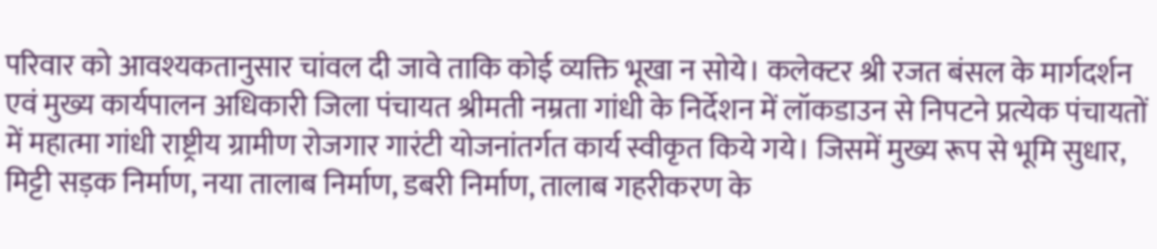परिवार को आवश्यकतानुसार चांवल दी जावे ताकि कोई व्यक्ति भूखा न सोये। कलेक्टर श्री रजत बंसल के मार्गदर्शन एवं मुख्य कार्यपालन अधिकारी जिला पंचायत श्रीमती नम्रता गांधी के निर्देशन में लॉकडाउन से निपटने प्रत्येक पंचायतों में महात्मा गांधी राष्ट्रीय ग्रामीण रोजगार गारंटी योजनांतर्गत कार्य स्वीकृत किये गये। जिसमें मुख्य रूप से भूमि सुधार, मिट्टी सड़क निर्माण, नया तालाब निर्माण, डबरी निर्माण, तालाब गहरीकरण के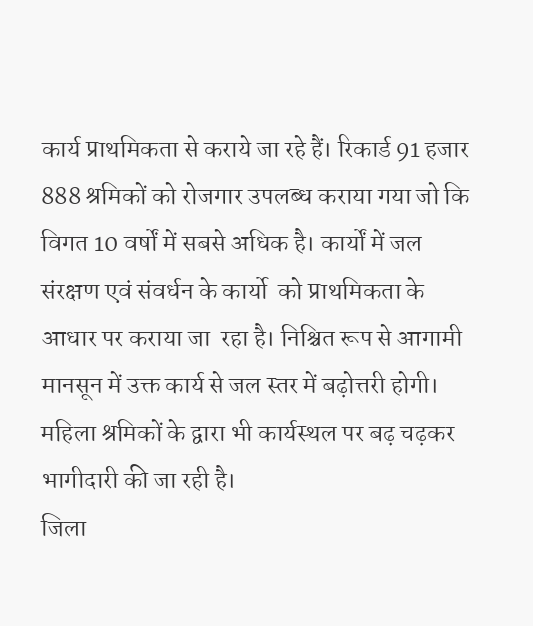कार्य प्राथमिकता से कराये जा रहे हैं। रिकार्ड 91 हजार 888 श्रमिकों को रोजगार उपलब्ध कराया गया जो कि विगत 10 वर्षों में सबसे अधिक है। कार्यों में जल संरक्षण एवं संवर्धन के कार्यो  को प्राथमिकता के आधार पर कराया जा  रहा है। निश्चित रूप से आगामी मानसून में उक्त कार्य से जल स्तर में बढ़ोत्तरी होगी। महिला श्रमिकों के द्वारा भी कार्यस्थल पर बढ़ चढ़कर भागीदारी की जा रही है।
जिला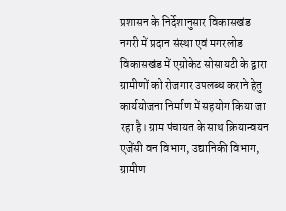प्रशासन के निर्देशानुसार विकासखंड नगरी में प्रदान संस्था एवं मगरलोड विकासखंड में एग्रोकेट सोसायटी के द्वारा ग्रामीणों को रोजगार उपलब्ध कराने हेतु कार्ययोजना निर्माण में सहयोग किया जा रहा है। ग्राम पंचायत के साथ क्रियान्वयन एजेंसी वन विभाग, उद्यानिकी विभाग, ग्रामीण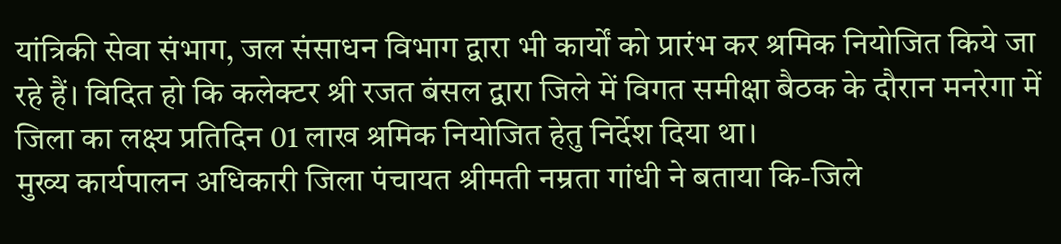यांत्रिकी सेवा संभाग, जल संसाधन विभाग द्वारा भी कार्यों को प्रारंभ कर श्रमिक नियोजित किये जा रहे हैं। विदित हो कि कलेक्टर श्री रजत बंसल द्वारा जिले में विगत समीक्षा बैठक के दौरान मनरेगा में जिला का लक्ष्य प्रतिदिन 01 लाख श्रमिक नियोजित हेतु निर्देश दिया था।
मुख्य कार्यपालन अधिकारी जिला पंचायत श्रीमती नम्रता गांधी ने बताया कि-जिले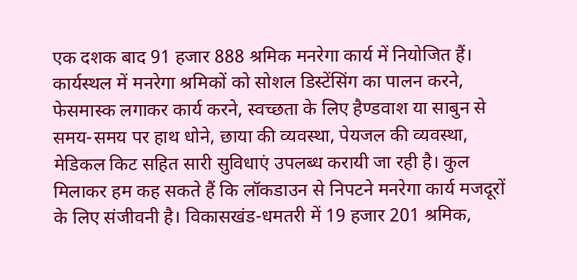एक दशक बाद 91 हजार 888 श्रमिक मनरेगा कार्य में नियोजित हैं। कार्यस्थल में मनरेगा श्रमिकों को सोशल डिस्टेंसिंग का पालन करने, फेसमास्क लगाकर कार्य करने, स्वच्छता के लिए हैण्डवाश या साबुन से समय-समय पर हाथ धोने, छाया की व्यवस्था, पेयजल की व्यवस्था, मेडिकल किट सहित सारी सुविधाएं उपलब्ध करायी जा रही है। कुल मिलाकर हम कह सकते हैं कि लॉकडाउन से निपटने मनरेगा कार्य मजदूरों के लिए संजीवनी है। विकासखंड-धमतरी में 19 हजार 201 श्रमिक,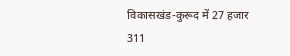विकासखंड-कुरूद में 27 हजार 311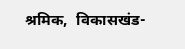श्रमिक,  विकासखंड-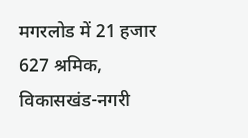मगरलोड में 21 हजार 627 श्रमिक, विकासखंड-नगरी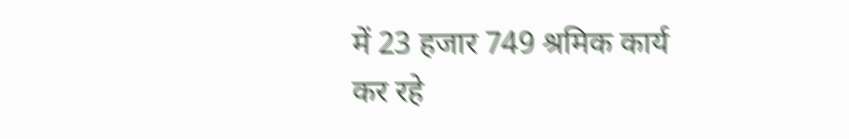में 23 हजार 749 श्रमिक कार्य कर रहे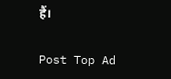हैं।

Post Top Ad